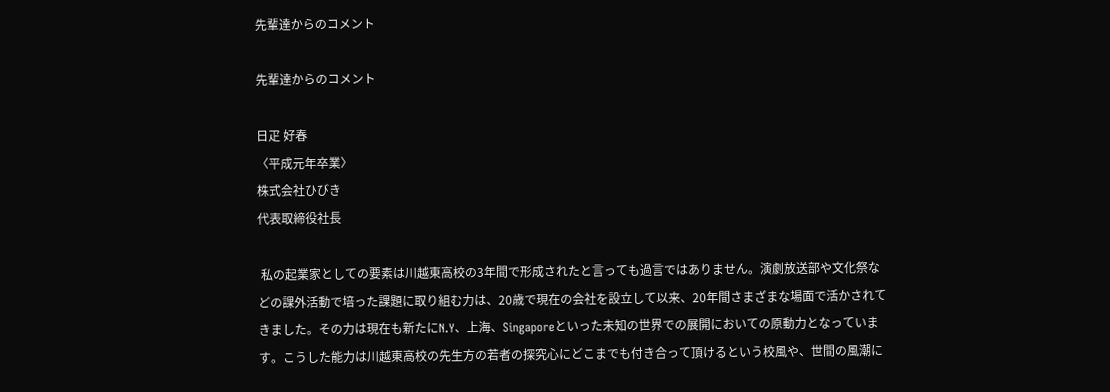先輩達からのコメント

先輩達からのコメント

日疋 好春
〈平成元年卒業〉
株式会社ひびき
代表取締役社長

 私の起業家としての要素は川越東高校の3年間で形成されたと言っても過言ではありません。演劇放送部や文化祭などの課外活動で培った課題に取り組む力は、20歳で現在の会社を設立して以来、20年間さまざまな場面で活かされてきました。その力は現在も新たにN.Y、上海、Singaporeといった未知の世界での展開においての原動力となっています。こうした能力は川越東高校の先生方の若者の探究心にどこまでも付き合って頂けるという校風や、世間の風潮に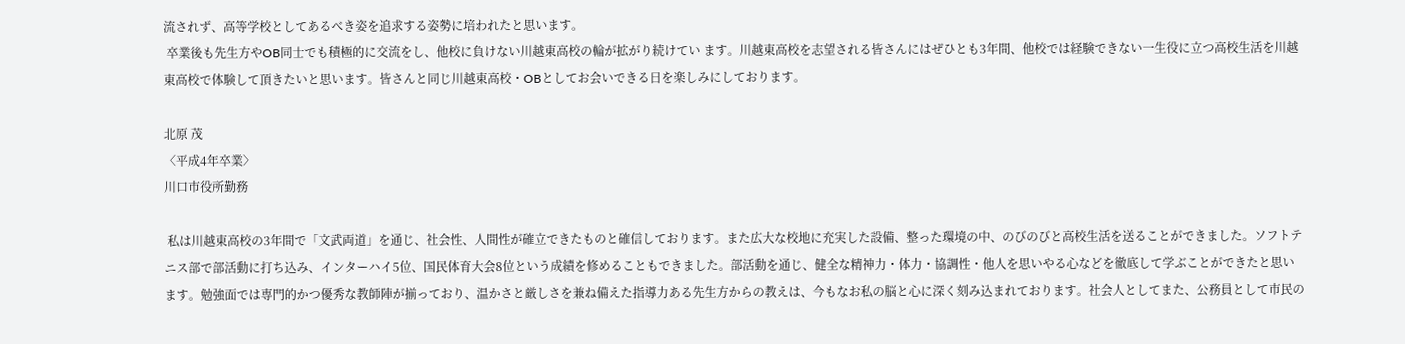流されず、高等学校としてあるべき姿を追求する姿勢に培われたと思います。
 卒業後も先生方やOB同士でも積極的に交流をし、他校に負けない川越東高校の輪が拡がり続けてい ます。川越東高校を志望される皆さんにはぜひとも3年間、他校では経験できない一生役に立つ高校生活を川越東高校で体験して頂きたいと思います。皆さんと同じ川越東高校・OBとしてお会いできる日を楽しみにしております。

北原 茂
〈平成4年卒業〉
川口市役所勤務

 私は川越東高校の3年間で「文武両道」を通じ、社会性、人間性が確立できたものと確信しております。また広大な校地に充実した設備、整った環境の中、のびのびと高校生活を送ることができました。ソフトテニス部で部活動に打ち込み、インターハイ5位、国民体育大会8位という成績を修めることもできました。部活動を通じ、健全な精神力・体力・協調性・他人を思いやる心などを徹底して学ぶことができたと思います。勉強面では専門的かつ優秀な教師陣が揃っており、温かさと厳しさを兼ね備えた指導力ある先生方からの教えは、今もなお私の脳と心に深く刻み込まれております。社会人としてまた、公務員として市民の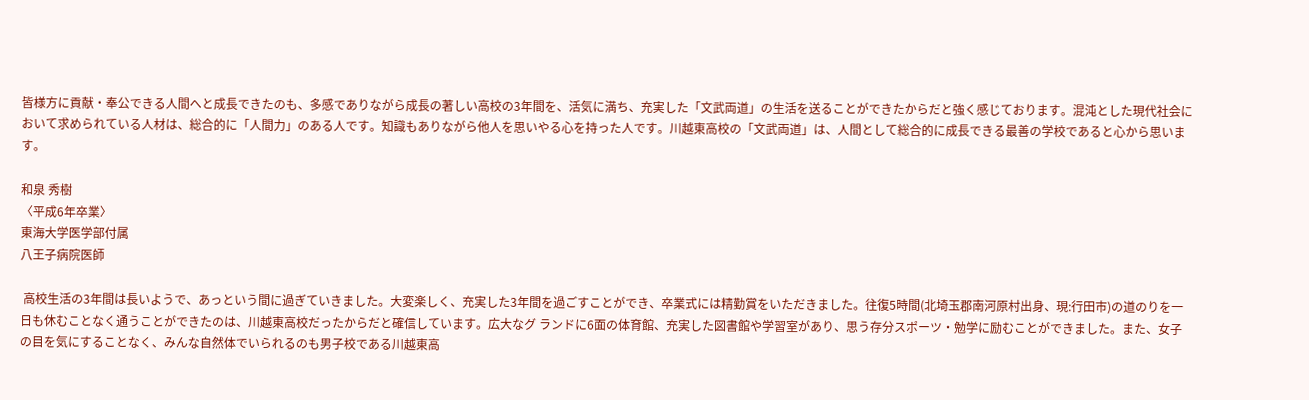皆様方に貢献・奉公できる人間へと成長できたのも、多感でありながら成長の著しい高校の3年間を、活気に満ち、充実した「文武両道」の生活を送ることができたからだと強く感じております。混沌とした現代社会において求められている人材は、総合的に「人間力」のある人です。知識もありながら他人を思いやる心を持った人です。川越東高校の「文武両道」は、人間として総合的に成長できる最善の学校であると心から思います。

和泉 秀樹
〈平成6年卒業〉
東海大学医学部付属
八王子病院医師

 高校生活の3年間は長いようで、あっという間に過ぎていきました。大変楽しく、充実した3年間を過ごすことができ、卒業式には精勤賞をいただきました。往復5時間(北埼玉郡南河原村出身、現:行田市)の道のりを一日も休むことなく通うことができたのは、川越東高校だったからだと確信しています。広大なグ ランドに6面の体育館、充実した図書館や学習室があり、思う存分スポーツ・勉学に励むことができました。また、女子の目を気にすることなく、みんな自然体でいられるのも男子校である川越東高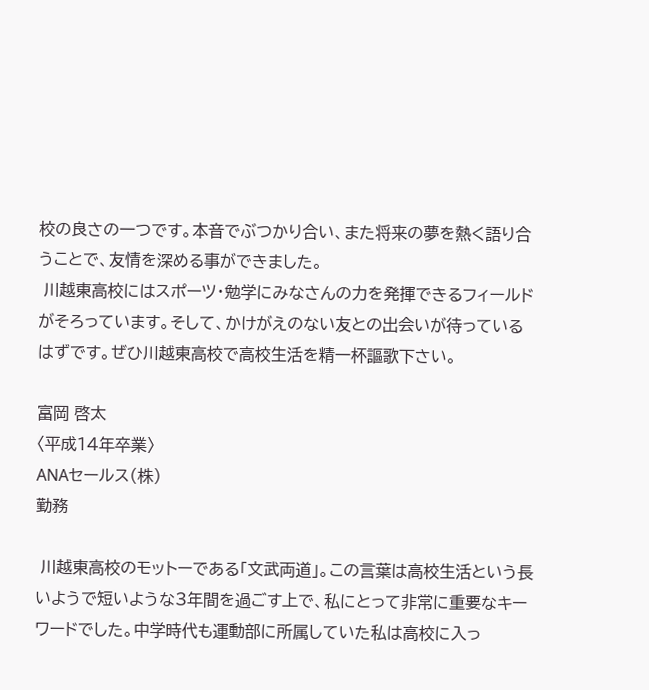校の良さの一つです。本音でぶつかり合い、また将来の夢を熱く語り合うことで、友情を深める事ができました。
 川越東高校にはスポーツ・勉学にみなさんの力を発揮できるフィールドがそろっています。そして、かけがえのない友との出会いが待っているはずです。ぜひ川越東高校で高校生活を精一杯謳歌下さい。

富岡 啓太
〈平成14年卒業〉
ANAセールス(株)
勤務

 川越東高校のモットーである「文武両道」。この言葉は高校生活という長いようで短いような3年間を過ごす上で、私にとって非常に重要なキーワードでした。中学時代も運動部に所属していた私は高校に入っ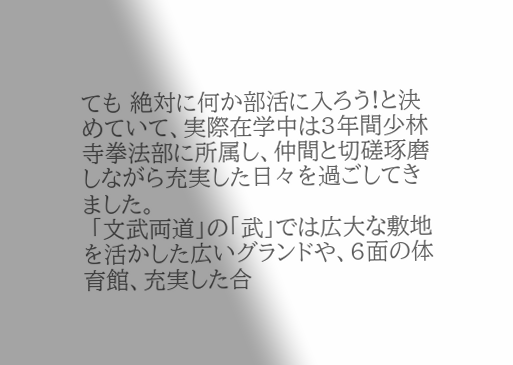ても 絶対に何か部活に入ろう!と決めていて、実際在学中は3年間少林寺拳法部に所属し、仲間と切磋琢磨しながら充実した日々を過ごしてきました。
 「文武両道」の「武」では広大な敷地を活かした広いグランドや、6面の体育館、充実した合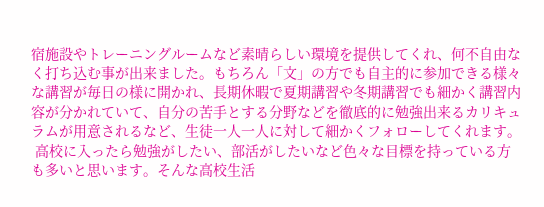宿施設やトレーニングルームなど素晴らしい環境を提供してくれ、何不自由なく打ち込む事が出来ました。もちろん「文」の方でも自主的に参加できる様々な講習が毎日の様に開かれ、長期休暇で夏期講習や冬期講習でも細かく講習内容が分かれていて、自分の苦手とする分野などを徹底的に勉強出来るカリキュラムが用意されるなど、生徒一人一人に対して細かくフォローしてくれます。
 高校に入ったら勉強がしたい、部活がしたいなど色々な目標を持っている方も多いと思います。そんな高校生活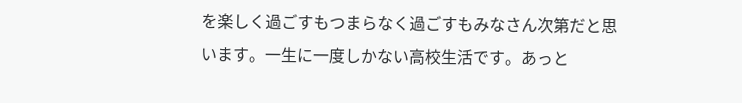を楽しく過ごすもつまらなく過ごすもみなさん次第だと思います。一生に一度しかない高校生活です。あっと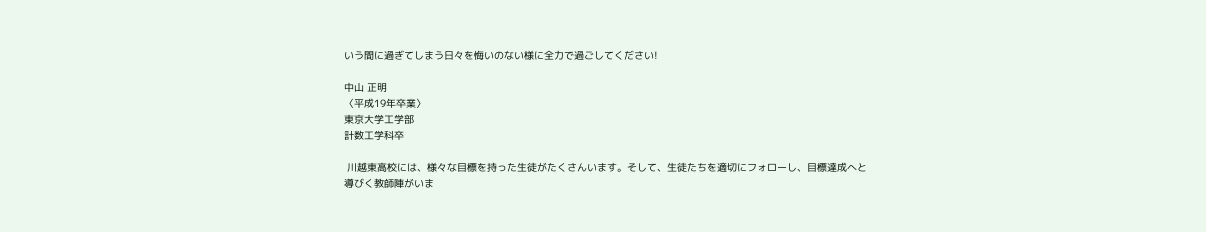いう間に過ぎてしまう日々を悔いのない様に全力で過ごしてください!

中山 正明
〈平成19年卒業〉
東京大学工学部
計数工学科卒

 川越東高校には、様々な目標を持った生徒がたくさんいます。そして、生徒たちを適切にフォローし、目標達成へと導びく教師陣がいま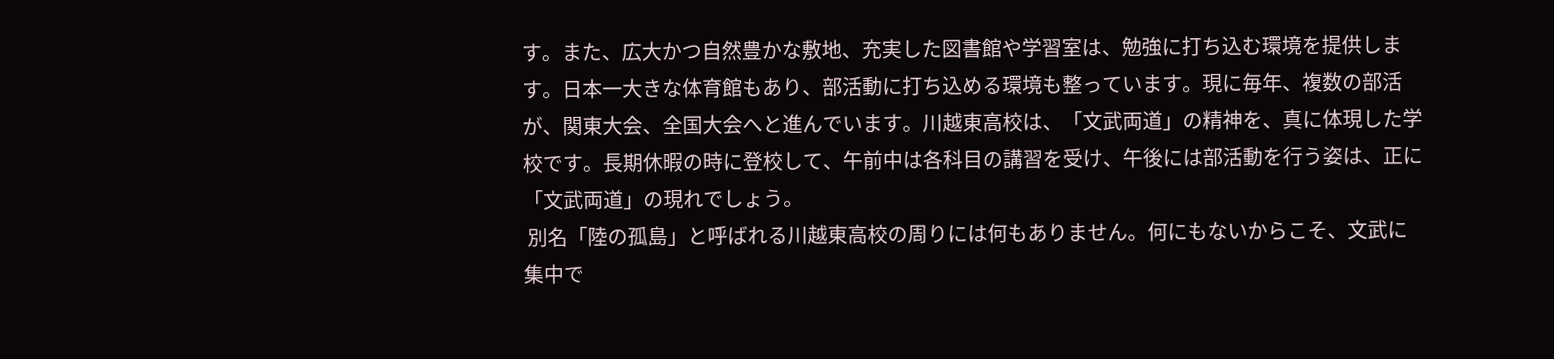す。また、広大かつ自然豊かな敷地、充実した図書館や学習室は、勉強に打ち込む環境を提供します。日本一大きな体育館もあり、部活動に打ち込める環境も整っています。現に毎年、複数の部活が、関東大会、全国大会へと進んでいます。川越東高校は、「文武両道」の精神を、真に体現した学校です。長期休暇の時に登校して、午前中は各科目の講習を受け、午後には部活動を行う姿は、正に「文武両道」の現れでしょう。
 別名「陸の孤島」と呼ばれる川越東高校の周りには何もありません。何にもないからこそ、文武に集中で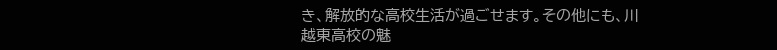き、解放的な高校生活が過ごせます。その他にも、川越東高校の魅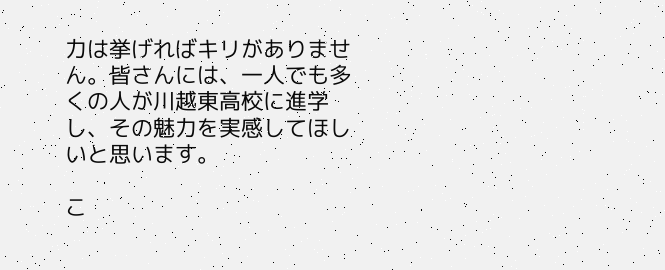力は挙げればキリがありません。皆さんには、一人でも多くの人が川越東高校に進学し、その魅力を実感してほしいと思います。

こ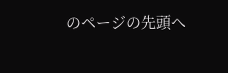のページの先頭へ